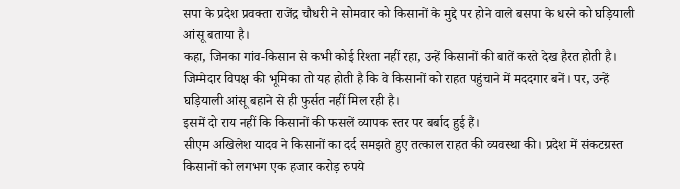सपा के प्रदेश प्रवक्ता राजेंद्र चौधरी ने सोमवार को किसानों के मुद्दे पर होने वाले बसपा के धरने को घड़ियाली आंसू बताया है।
कहा, जिनका गांव-किसान से कभी कोई रिश्ता नहीं रहा, उन्हें किसानों की बातें करते देख हैरत होती है।
जिम्मेदार विपक्ष की भूमिका तो यह होती है कि वे किसानों को राहत पहुंचाने में मददगार बनें। पर, उन्हें घड़ियाली आंसू बहाने से ही फुर्सत नहीं मिल रही है।
इसमें दो राय नहीं कि किसानों की फसलें व्यापक स्तर पर बर्बाद हुई हैं।
सीएम अखिलेश यादव ने किसानों का दर्द समझते हुए तत्काल राहत की व्यवस्था की। प्रदेश में संकटग्रस्त किसानों को लगभग एक हजार करोड़ रुपये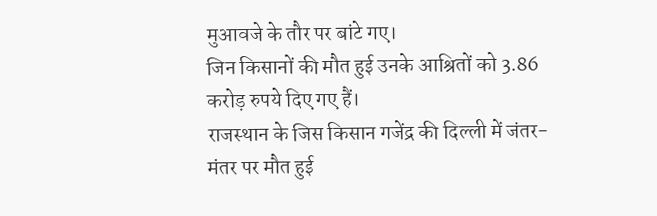मुआवजे के तौर पर बांटे गए।
जिन किसानों की मौत हुई उनके आश्रितों को 3.86 करोड़ रुपये दिए गए हैं।
राजस्थान के जिस किसान गजेंद्र की दिल्ली में जंतर-मंतर पर मौत हुई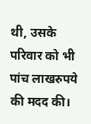थी, उसके परिवार को भी पांच लाखरुपये की मदद की।